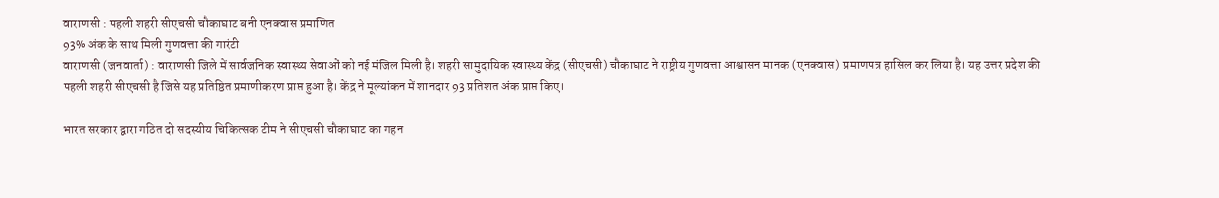वाराणसी : पहली शहरी सीएचसी चौकाघाट बनी एनक्वास प्रमाणित
93% अंक के साथ मिली गुणवत्ता की गारंटी
वाराणसी (जनवार्ता) : वाराणसी जिले में सार्वजनिक स्वास्थ्य सेवाओं को नई मंजिल मिली है। शहरी सामुदायिक स्वास्थ्य केंद्र (सीएचसी) चौकाघाट ने राष्ट्रीय गुणवत्ता आश्वासन मानक (एनक्वास) प्रमाणपत्र हासिल कर लिया है। यह उत्तर प्रदेश की पहली शहरी सीएचसी है जिसे यह प्रतिष्ठित प्रमाणीकरण प्राप्त हुआ है। केंद्र ने मूल्यांकन में शानदार 93 प्रतिशत अंक प्राप्त किए।

भारत सरकार द्वारा गठित दो सदस्यीय चिकित्सक टीम ने सीएचसी चौकाघाट का गहन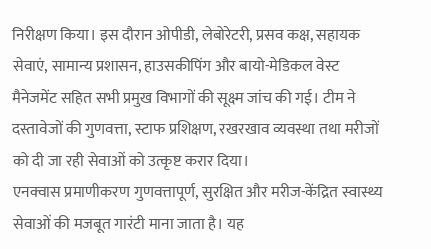निरीक्षण किया। इस दौरान ओपीडी, लेबोरेटरी, प्रसव कक्ष, सहायक सेवाएं, सामान्य प्रशासन, हाउसकीपिंग और बायो-मेडिकल वेस्ट मैनेजमेंट सहित सभी प्रमुख विभागों की सूक्ष्म जांच की गई। टीम ने दस्तावेजों की गुणवत्ता, स्टाफ प्रशिक्षण, रखरखाव व्यवस्था तथा मरीजों को दी जा रही सेवाओं को उत्कृष्ट करार दिया।
एनक्वास प्रमाणीकरण गुणवत्तापूर्ण, सुरक्षित और मरीज-केंद्रित स्वास्थ्य सेवाओं की मजबूत गारंटी माना जाता है। यह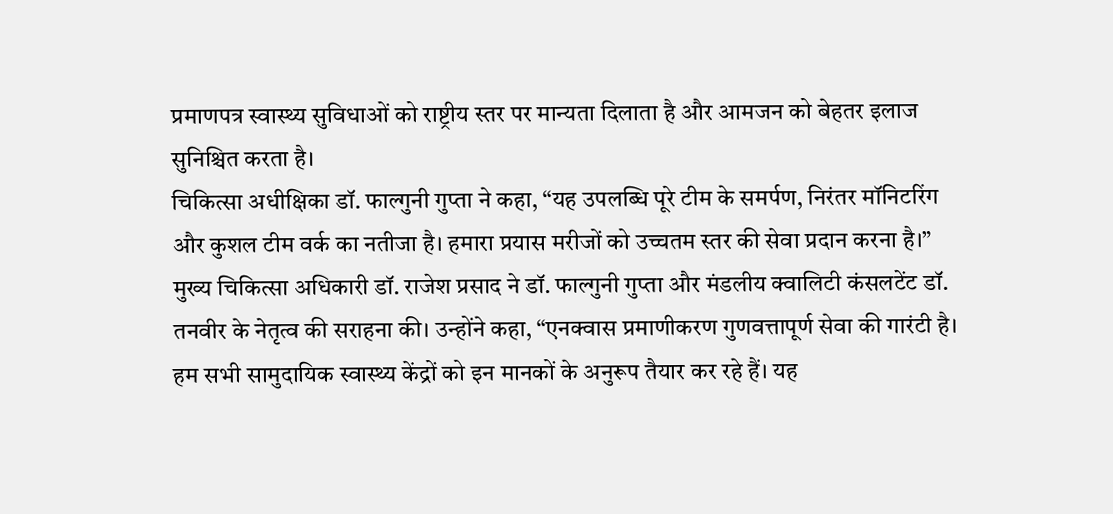प्रमाणपत्र स्वास्थ्य सुविधाओं को राष्ट्रीय स्तर पर मान्यता दिलाता है और आमजन को बेहतर इलाज सुनिश्चित करता है।
चिकित्सा अधीक्षिका डॉ. फाल्गुनी गुप्ता ने कहा, “यह उपलब्धि पूरे टीम के समर्पण, निरंतर मॉनिटरिंग और कुशल टीम वर्क का नतीजा है। हमारा प्रयास मरीजों को उच्चतम स्तर की सेवा प्रदान करना है।”
मुख्य चिकित्सा अधिकारी डॉ. राजेश प्रसाद ने डॉ. फाल्गुनी गुप्ता और मंडलीय क्वालिटी कंसलटेंट डॉ. तनवीर के नेतृत्व की सराहना की। उन्होंने कहा, “एनक्वास प्रमाणीकरण गुणवत्तापूर्ण सेवा की गारंटी है। हम सभी सामुदायिक स्वास्थ्य केंद्रों को इन मानकों के अनुरूप तैयार कर रहे हैं। यह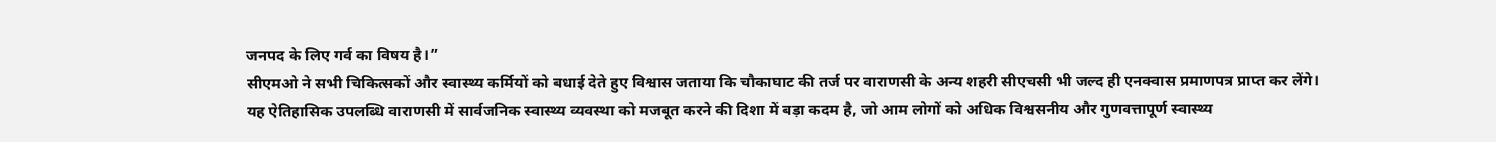जनपद के लिए गर्व का विषय है।”
सीएमओ ने सभी चिकित्सकों और स्वास्थ्य कर्मियों को बधाई देते हुए विश्वास जताया कि चौकाघाट की तर्ज पर वाराणसी के अन्य शहरी सीएचसी भी जल्द ही एनक्वास प्रमाणपत्र प्राप्त कर लेंगे।
यह ऐतिहासिक उपलब्धि वाराणसी में सार्वजनिक स्वास्थ्य व्यवस्था को मजबूत करने की दिशा में बड़ा कदम है, जो आम लोगों को अधिक विश्वसनीय और गुणवत्तापूर्ण स्वास्थ्य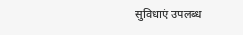सुविधाएं उपलब्ध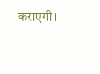कराएगी।